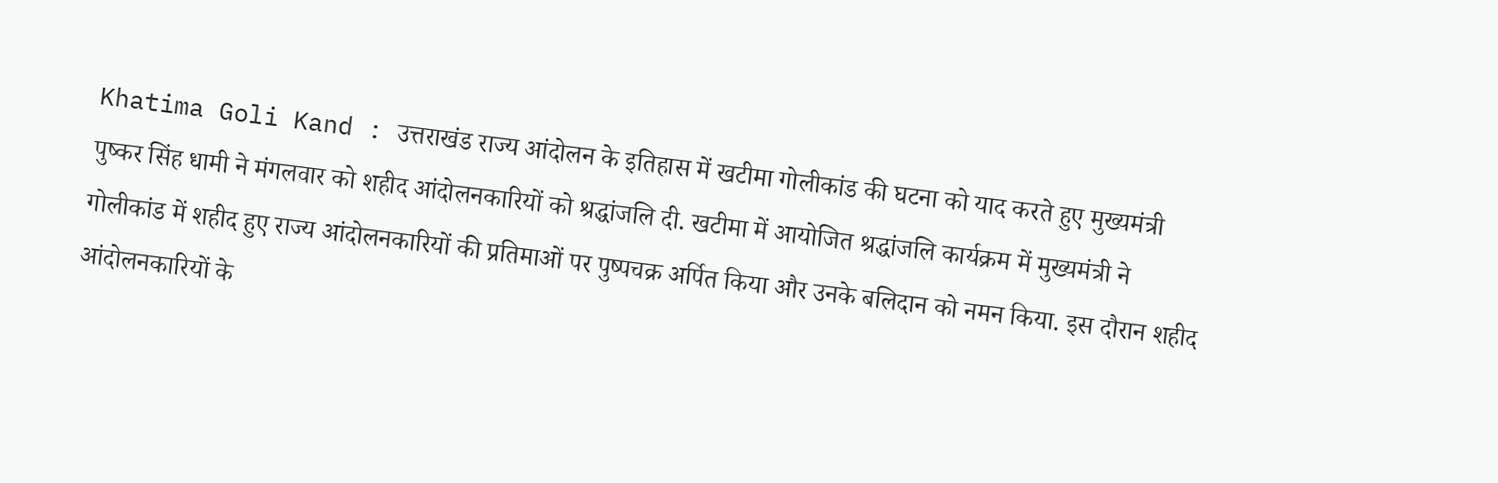Khatima Goli Kand : उत्तराखंड राज्य आंदोलन के इतिहास में खटीमा गोलीकांड की घटना को याद करते हुए मुख्यमंत्री पुष्कर सिंह धामी ने मंगलवार को शहीद आंदोलनकारियों को श्रद्धांजलि दी. खटीमा में आयोजित श्रद्धांजलि कार्यक्रम में मुख्यमंत्री ने गोलीकांड में शहीद हुए राज्य आंदोलनकारियों की प्रतिमाओं पर पुष्पचक्र अर्पित किया और उनके बलिदान को नमन किया. इस दौरान शहीद आंदोलनकारियों के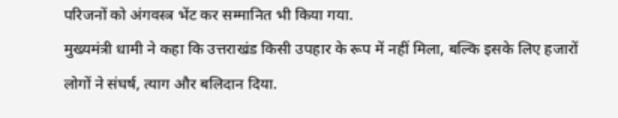परिजनों को अंगवस्त्र भेंट कर सम्मानित भी किया गया.
मुख्यमंत्री धामी ने कहा कि उत्तराखंड किसी उपहार के रूप में नहीं मिला, बल्कि इसके लिए हजारों लोगों ने संघर्ष, त्याग और बलिदान दिया.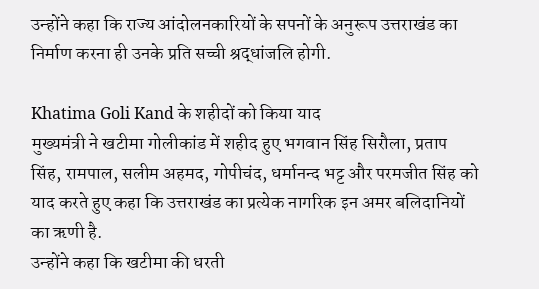उन्होंने कहा कि राज्य आंदोलनकारियों के सपनों के अनुरूप उत्तराखंड का निर्माण करना ही उनके प्रति सच्ची श्रद्धांजलि होगी.

Khatima Goli Kand के शहीदों को किया याद
मुख्यमंत्री ने खटीमा गोलीकांड में शहीद हुए भगवान सिंह सिरौला, प्रताप सिंह, रामपाल, सलीम अहमद, गोपीचंद, धर्मानन्द भट्ट और परमजीत सिंह को याद करते हुए कहा कि उत्तराखंड का प्रत्येक नागरिक इन अमर बलिदानियों का ऋणी है.
उन्होंने कहा कि खटीमा की धरती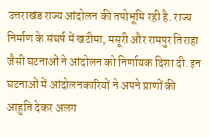उत्तराखंड राज्य आंदोलन की तपोभूमि रही है. राज्य निर्माण के संघर्ष में खटीमा, मसूरी और रामपुर तिराहा जैसी घटनाओं ने आंदोलन को निर्णायक दिशा दी. इन घटनाओं में आंदोलनकारियों ने अपने प्राणों की आहुति देकर अलग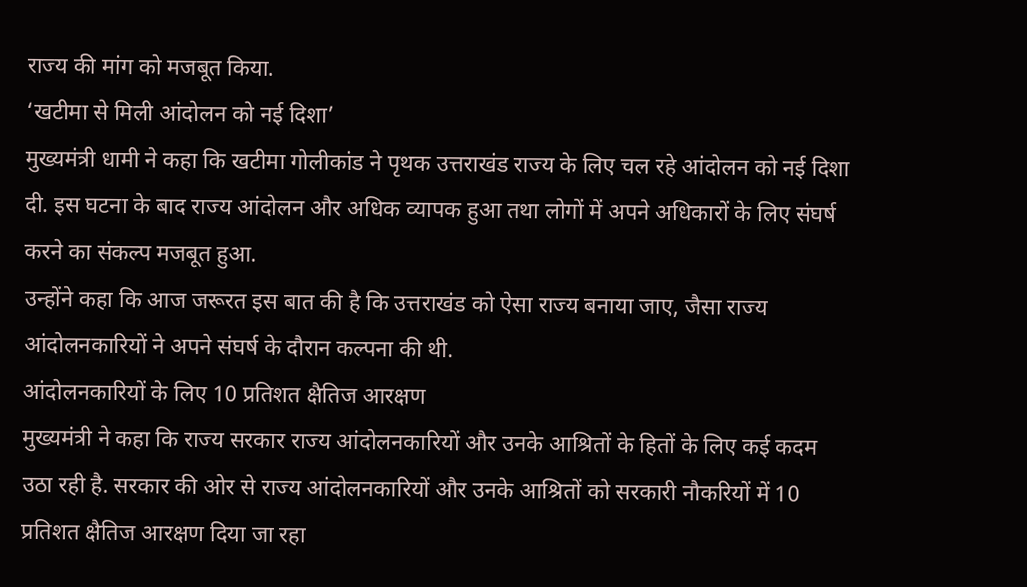राज्य की मांग को मजबूत किया.
‘खटीमा से मिली आंदोलन को नई दिशा’
मुख्यमंत्री धामी ने कहा कि खटीमा गोलीकांड ने पृथक उत्तराखंड राज्य के लिए चल रहे आंदोलन को नई दिशा दी. इस घटना के बाद राज्य आंदोलन और अधिक व्यापक हुआ तथा लोगों में अपने अधिकारों के लिए संघर्ष करने का संकल्प मजबूत हुआ.
उन्होंने कहा कि आज जरूरत इस बात की है कि उत्तराखंड को ऐसा राज्य बनाया जाए, जैसा राज्य आंदोलनकारियों ने अपने संघर्ष के दौरान कल्पना की थी.
आंदोलनकारियों के लिए 10 प्रतिशत क्षैतिज आरक्षण
मुख्यमंत्री ने कहा कि राज्य सरकार राज्य आंदोलनकारियों और उनके आश्रितों के हितों के लिए कई कदम उठा रही है. सरकार की ओर से राज्य आंदोलनकारियों और उनके आश्रितों को सरकारी नौकरियों में 10 प्रतिशत क्षैतिज आरक्षण दिया जा रहा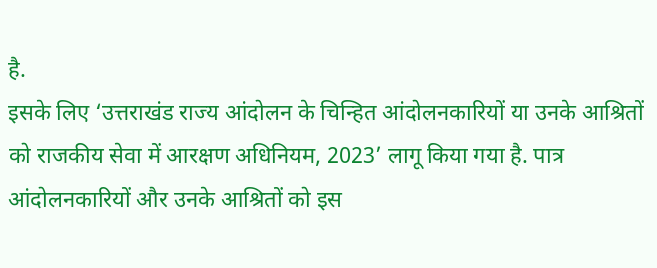है.
इसके लिए ‘उत्तराखंड राज्य आंदोलन के चिन्हित आंदोलनकारियों या उनके आश्रितों को राजकीय सेवा में आरक्षण अधिनियम, 2023’ लागू किया गया है. पात्र आंदोलनकारियों और उनके आश्रितों को इस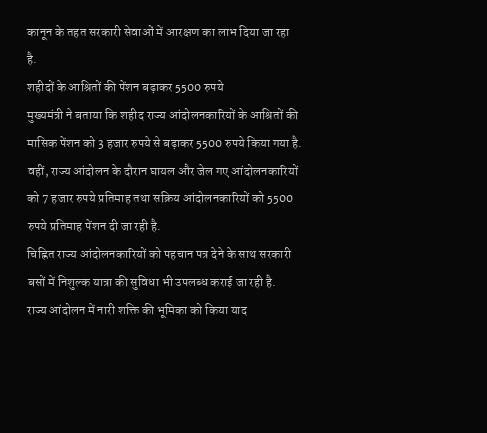कानून के तहत सरकारी सेवाओं में आरक्षण का लाभ दिया जा रहा है.
शहीदों के आश्रितों की पेंशन बढ़ाकर 5500 रुपये
मुख्यमंत्री ने बताया कि शहीद राज्य आंदोलनकारियों के आश्रितों की मासिक पेंशन को 3 हजार रुपये से बढ़ाकर 5500 रुपये किया गया है.
वहीं, राज्य आंदोलन के दौरान घायल और जेल गए आंदोलनकारियों को 7 हजार रुपये प्रतिमाह तथा सक्रिय आंदोलनकारियों को 5500 रुपये प्रतिमाह पेंशन दी जा रही है.
चिह्नित राज्य आंदोलनकारियों को पहचान पत्र देने के साथ सरकारी बसों में निशुल्क यात्रा की सुविधा भी उपलब्ध कराई जा रही है.
राज्य आंदोलन में नारी शक्ति की भूमिका को किया याद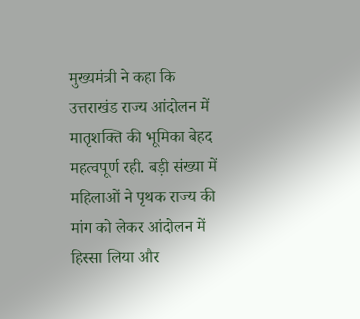मुख्यमंत्री ने कहा कि उत्तराखंड राज्य आंदोलन में मातृशक्ति की भूमिका बेहद महत्वपूर्ण रही. बड़ी संख्या में महिलाओं ने पृथक राज्य की मांग को लेकर आंदोलन में हिस्सा लिया और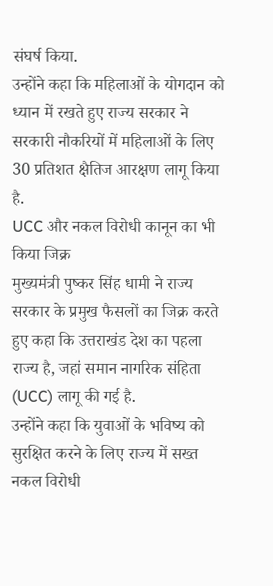संघर्ष किया.
उन्होंने कहा कि महिलाओं के योगदान को ध्यान में रखते हुए राज्य सरकार ने सरकारी नौकरियों में महिलाओं के लिए 30 प्रतिशत क्षैतिज आरक्षण लागू किया है.
UCC और नकल विरोधी कानून का भी किया जिक्र
मुख्यमंत्री पुष्कर सिंह धामी ने राज्य सरकार के प्रमुख फैसलों का जिक्र करते हुए कहा कि उत्तराखंड देश का पहला राज्य है, जहां समान नागरिक संहिता (UCC) लागू की गई है.
उन्होंने कहा कि युवाओं के भविष्य को सुरक्षित करने के लिए राज्य में सख्त नकल विरोधी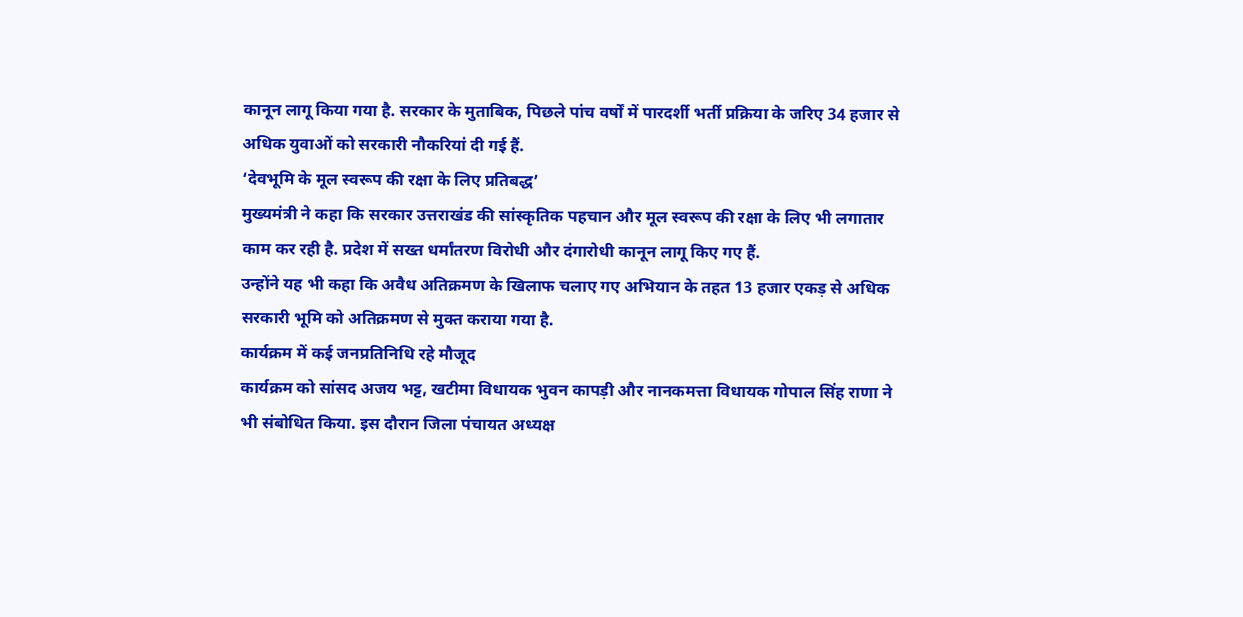कानून लागू किया गया है. सरकार के मुताबिक, पिछले पांच वर्षों में पारदर्शी भर्ती प्रक्रिया के जरिए 34 हजार से अधिक युवाओं को सरकारी नौकरियां दी गई हैं.
‘देवभूमि के मूल स्वरूप की रक्षा के लिए प्रतिबद्ध’
मुख्यमंत्री ने कहा कि सरकार उत्तराखंड की सांस्कृतिक पहचान और मूल स्वरूप की रक्षा के लिए भी लगातार काम कर रही है. प्रदेश में सख्त धर्मांतरण विरोधी और दंगारोधी कानून लागू किए गए हैं.
उन्होंने यह भी कहा कि अवैध अतिक्रमण के खिलाफ चलाए गए अभियान के तहत 13 हजार एकड़ से अधिक सरकारी भूमि को अतिक्रमण से मुक्त कराया गया है.
कार्यक्रम में कई जनप्रतिनिधि रहे मौजूद
कार्यक्रम को सांसद अजय भट्ट, खटीमा विधायक भुवन कापड़ी और नानकमत्ता विधायक गोपाल सिंह राणा ने भी संबोधित किया. इस दौरान जिला पंचायत अध्यक्ष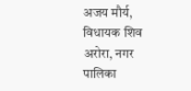अजय मौर्य, विधायक शिव अरोरा, नगर पालिका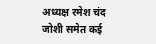अध्यक्ष रमेश चंद जोशी समेत कई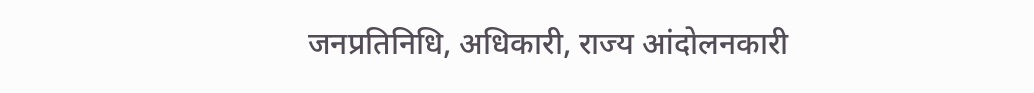जनप्रतिनिधि, अधिकारी, राज्य आंदोलनकारी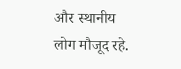और स्थानीय लोग मौजूद रहे.